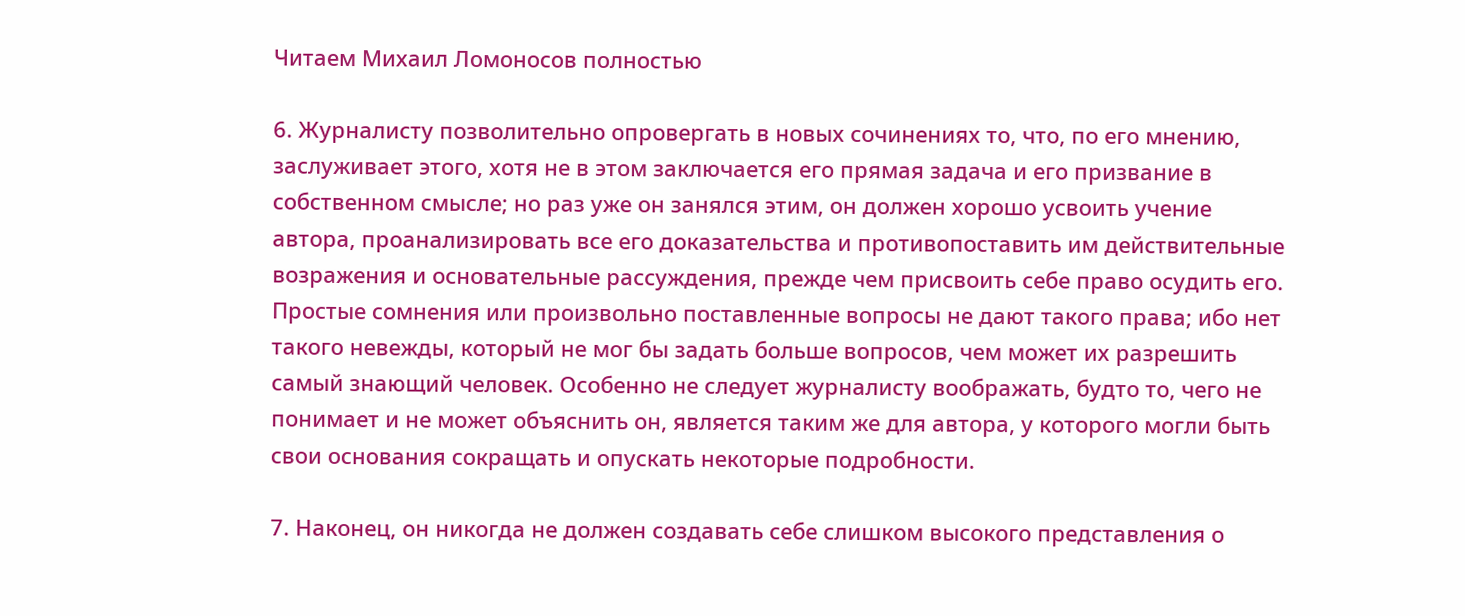Читаем Михаил Ломоносов полностью

6. Журналисту позволительно опровергать в новых сочинениях то, что, по его мнению, заслуживает этого, хотя не в этом заключается его прямая задача и его призвание в собственном смысле; но раз уже он занялся этим, он должен хорошо усвоить учение автора, проанализировать все его доказательства и противопоставить им действительные возражения и основательные рассуждения, прежде чем присвоить себе право осудить его. Простые сомнения или произвольно поставленные вопросы не дают такого права; ибо нет такого невежды, который не мог бы задать больше вопросов, чем может их разрешить самый знающий человек. Особенно не следует журналисту воображать, будто то, чего не понимает и не может объяснить он, является таким же для автора, у которого могли быть свои основания сокращать и опускать некоторые подробности.

7. Наконец, он никогда не должен создавать себе слишком высокого представления о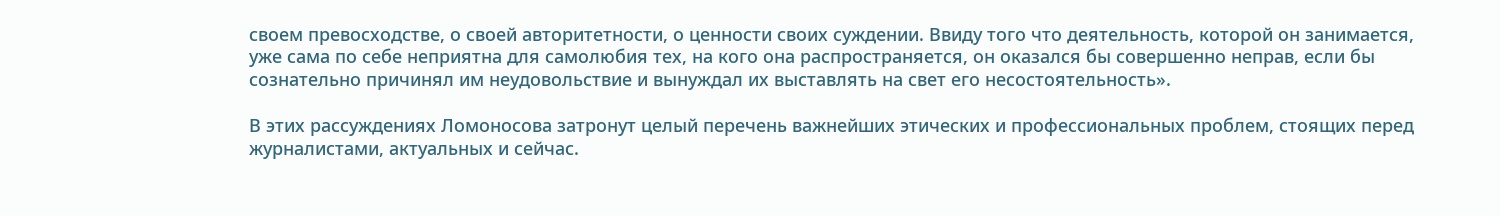своем превосходстве, о своей авторитетности, о ценности своих суждении. Ввиду того что деятельность, которой он занимается, уже сама по себе неприятна для самолюбия тех, на кого она распространяется, он оказался бы совершенно неправ, если бы сознательно причинял им неудовольствие и вынуждал их выставлять на свет его несостоятельность».

В этих рассуждениях Ломоносова затронут целый перечень важнейших этических и профессиональных проблем, стоящих перед журналистами, актуальных и сейчас.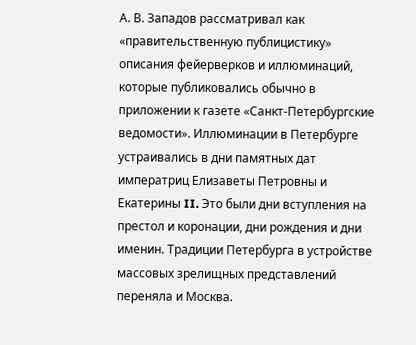А. В. Западов рассматривал как «правительственную публицистику» описания фейерверков и иллюминаций, которые публиковались обычно в приложении к газете «Санкт-Петербургские ведомости». Иллюминации в Петербурге устраивались в дни памятных дат императриц Елизаветы Петровны и Екатерины II. Это были дни вступления на престол и коронации, дни рождения и дни именин. Традиции Петербурга в устройстве массовых зрелищных представлений переняла и Москва.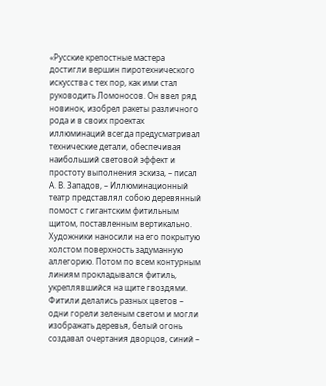«Русские крепостные мастера достигли вершин пиротехнического искусства с тех пор, как ими стал руководить Ломоносов. Он ввел ряд новинок, изобрел ракеты различного рода и в своих проектах иллюминаций всегда предусматривал технические детали, обеспечивая наибольший световой эффект и простоту выполнения эскиза, – писал А. В. Западов, – Иллюминационный театр представлял собою деревянный помост с гигантским фитильным щитом, поставленным вертикально. Художники наносили на его покрытую холстом поверхность задуманную аллегорию. Потом по всем контурным линиям прокладывался фитиль, укреплявшийся на щите гвоздями. Фитили делались разных цветов – одни горели зеленым светом и могли изображать деревья, белый огонь создавал очертания дворцов, синий –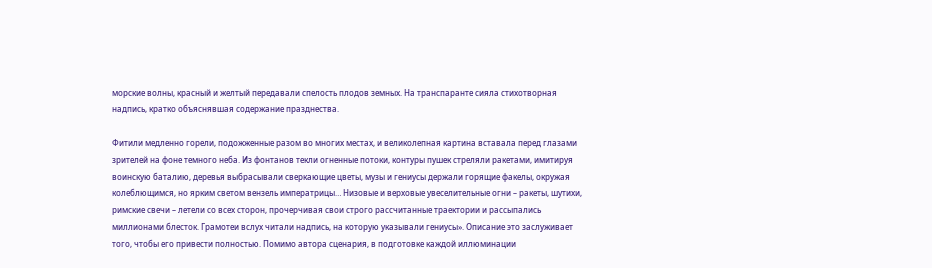морские волны, красный и желтый передавали спелость плодов земных. На транспаранте сияла стихотворная надпись, кратко объяснявшая содержание празднества.

Фитили медленно горели, подожженные разом во многих местах, и великолепная картина вставала перед глазами зрителей на фоне темного неба. Из фонтанов текли огненные потоки, контуры пушек стреляли ракетами, имитируя воинскую баталию, деревья выбрасывали сверкающие цветы, музы и гениусы держали горящие факелы, окружая колеблющимся, но ярким светом вензель императрицы… Низовые и верховые увеселительные огни – ракеты, шутихи, римские свечи – летели со всех сторон, прочерчивая свои строго рассчитанные траектории и рассыпались миллионами блесток. Грамотеи вслух читали надпись, на которую указывали гениусы». Описание это заслуживает того, чтобы его привести полностью. Помимо автора сценария, в подготовке каждой иллюминации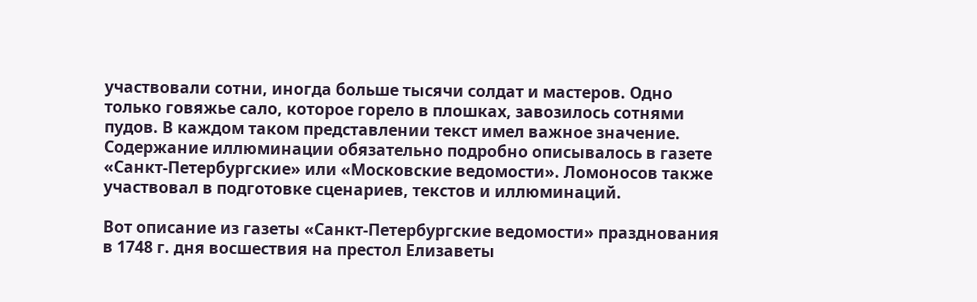участвовали сотни, иногда больше тысячи солдат и мастеров. Одно только говяжье сало, которое горело в плошках, завозилось сотнями пудов. В каждом таком представлении текст имел важное значение. Содержание иллюминации обязательно подробно описывалось в газете «Санкт-Петербургские» или «Московские ведомости». Ломоносов также участвовал в подготовке сценариев, текстов и иллюминаций.

Вот описание из газеты «Санкт-Петербургские ведомости» празднования в 1748 г. дня восшествия на престол Елизаветы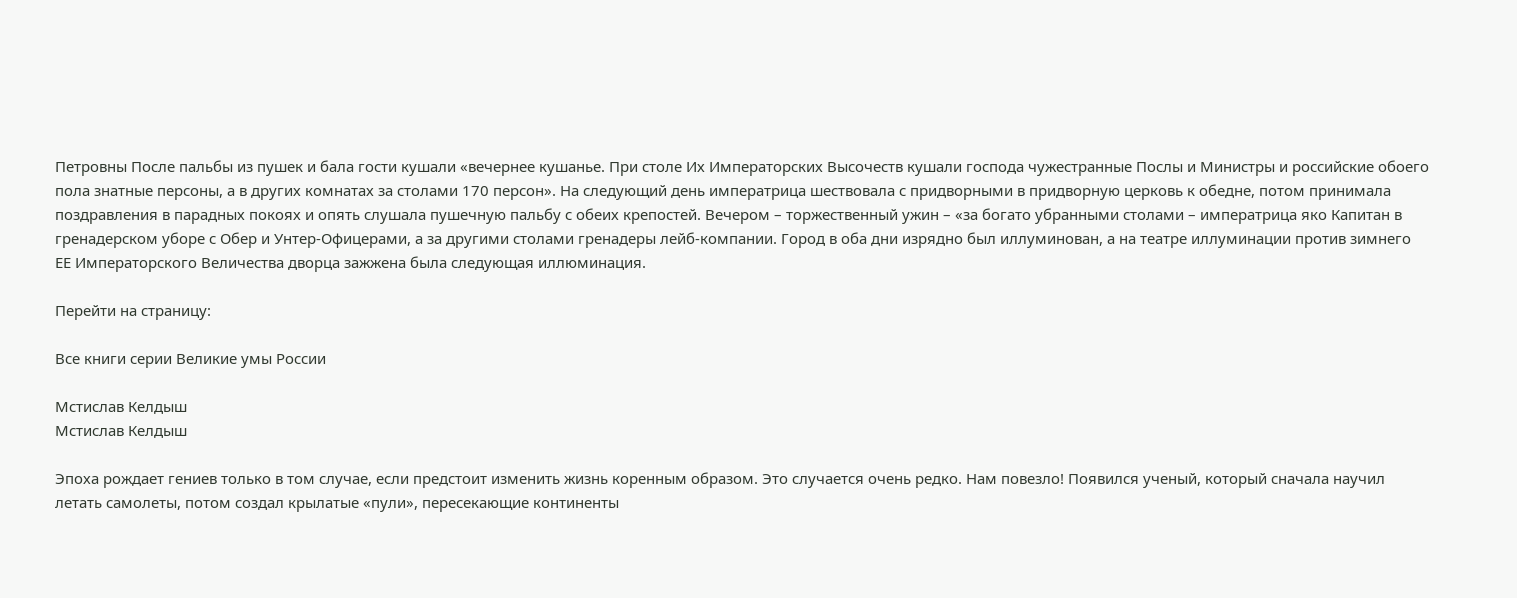Петровны После пальбы из пушек и бала гости кушали «вечернее кушанье. При столе Их Императорских Высочеств кушали господа чужестранные Послы и Министры и российские обоего пола знатные персоны, а в других комнатах за столами 170 персон». На следующий день императрица шествовала с придворными в придворную церковь к обедне, потом принимала поздравления в парадных покоях и опять слушала пушечную пальбу с обеих крепостей. Вечером – торжественный ужин – «за богато убранными столами – императрица яко Капитан в гренадерском уборе с Обер и Унтер-Офицерами, а за другими столами гренадеры лейб-компании. Город в оба дни изрядно был иллуминован, а на театре иллуминации против зимнего ЕЕ Императорского Величества дворца зажжена была следующая иллюминация.

Перейти на страницу:

Все книги серии Великие умы России

Мстислав Келдыш
Мстислав Келдыш

Эпоха рождает гениев только в том случае, если предстоит изменить жизнь коренным образом. Это случается очень редко. Нам повезло! Появился ученый, который сначала научил летать самолеты, потом создал крылатые «пули», пересекающие континенты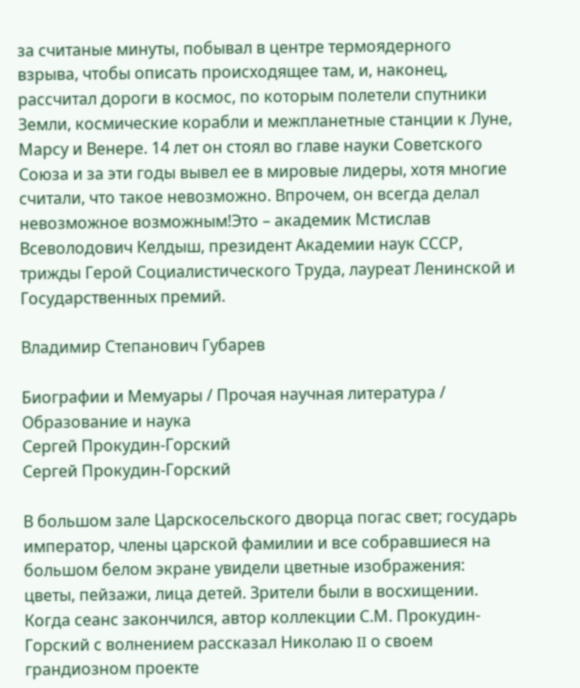за считаные минуты, побывал в центре термоядерного взрыва, чтобы описать происходящее там, и, наконец, рассчитал дороги в космос, по которым полетели спутники Земли, космические корабли и межпланетные станции к Луне, Марсу и Венере. 14 лет он стоял во главе науки Советского Союза и за эти годы вывел ее в мировые лидеры, хотя многие считали, что такое невозможно. Впрочем, он всегда делал невозможное возможным!Это – академик Мстислав Всеволодович Келдыш, президент Академии наук СССР, трижды Герой Социалистического Труда, лауреат Ленинской и Государственных премий.

Владимир Степанович Губарев

Биографии и Мемуары / Прочая научная литература / Образование и наука
Сергей Прокудин-Горский
Сергей Прокудин-Горский

В большом зале Царскосельского дворца погас свет; государь император, члены царской фамилии и все собравшиеся на большом белом экране увидели цветные изображения: цветы, пейзажи, лица детей. Зрители были в восхищении. Когда сеанс закончился, автор коллекции С.М. Прокудин-Горский с волнением рассказал Николаю II о своем грандиозном проекте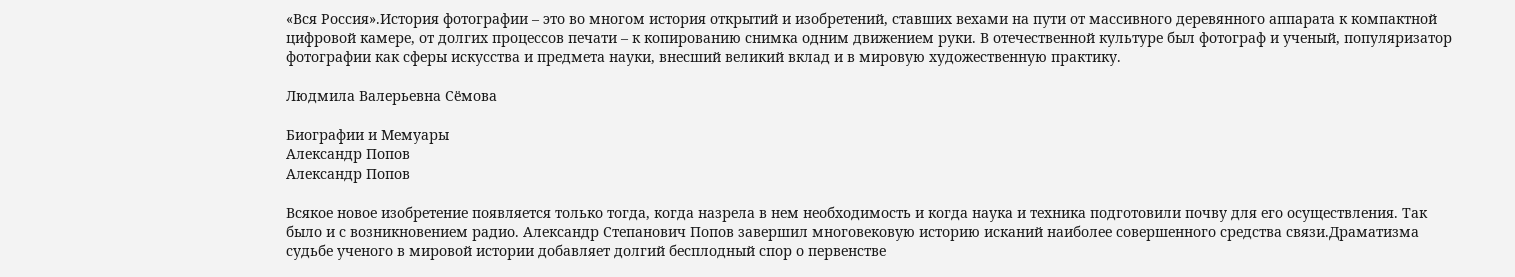«Вся Россия».История фотографии – это во многом история открытий и изобретений, ставших вехами на пути от массивного деревянного аппарата к компактной цифровой камере, от долгих процессов печати – к копированию снимка одним движением руки. В отечественной культуре был фотограф и ученый, популяризатор фотографии как сферы искусства и предмета науки, внесший великий вклад и в мировую художественную практику.

Людмила Валерьевна Сёмова

Биографии и Мемуары
Александр Попов
Александр Попов

Всякое новое изобретение появляется только тогда, когда назрела в нем необходимость и когда наука и техника подготовили почву для его осуществления. Так было и с возникновением радио. Александр Степанович Попов завершил многовековую историю исканий наиболее совершенного средства связи.Драматизма судьбе ученого в мировой истории добавляет долгий бесплодный спор о первенстве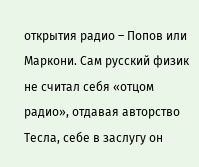открытия радио – Попов или Маркони. Сам русский физик не считал себя «отцом радио», отдавая авторство Тесла, себе в заслугу он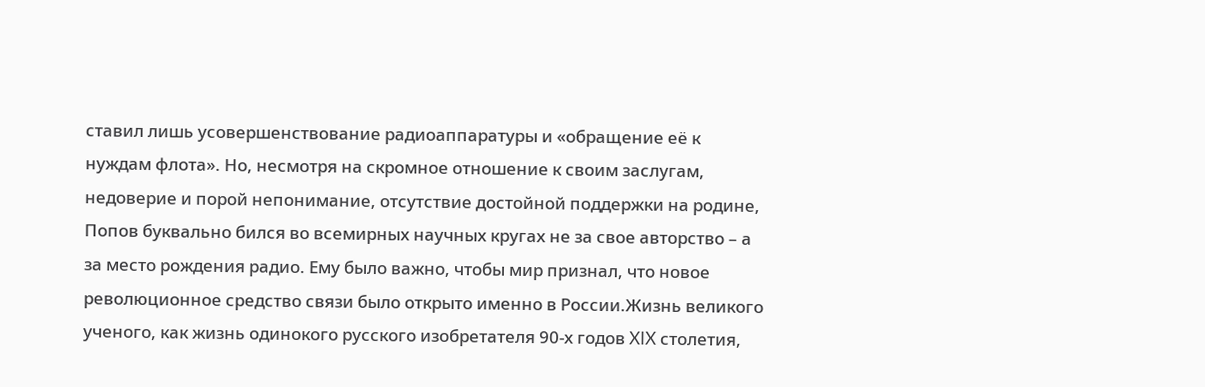ставил лишь усовершенствование радиоаппаратуры и «обращение её к нуждам флота». Но, несмотря на скромное отношение к своим заслугам, недоверие и порой непонимание, отсутствие достойной поддержки на родине, Попов буквально бился во всемирных научных кругах не за свое авторство – а за место рождения радио. Ему было важно, чтобы мир признал, что новое революционное средство связи было открыто именно в России.Жизнь великого ученого, как жизнь одинокого русского изобретателя 90-х годов XIX столетия,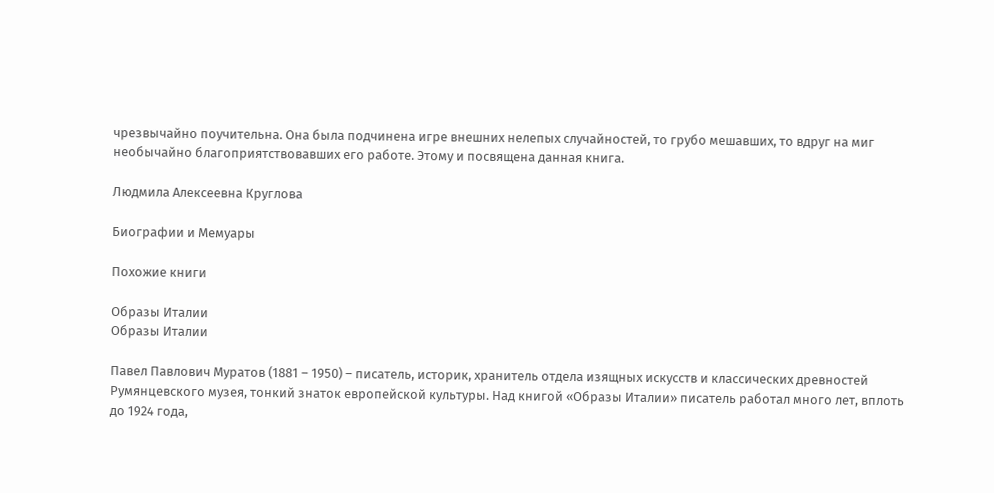чрезвычайно поучительна. Она была подчинена игре внешних нелепых случайностей, то грубо мешавших, то вдруг на миг необычайно благоприятствовавших его работе. Этому и посвящена данная книга.

Людмила Алексеевна Круглова

Биографии и Мемуары

Похожие книги

Образы Италии
Образы Италии

Павел Павлович Муратов (1881 – 1950) – писатель, историк, хранитель отдела изящных искусств и классических древностей Румянцевского музея, тонкий знаток европейской культуры. Над книгой «Образы Италии» писатель работал много лет, вплоть до 1924 года,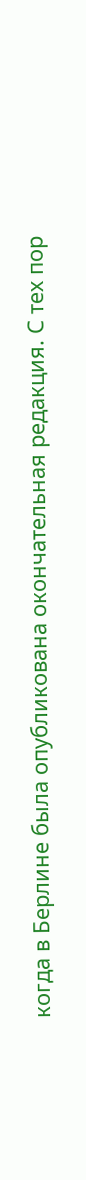когда в Берлине была опубликована окончательная редакция. С тех пор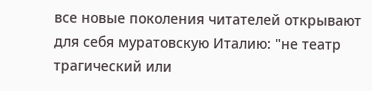все новые поколения читателей открывают для себя муратовскую Италию: "не театр трагический или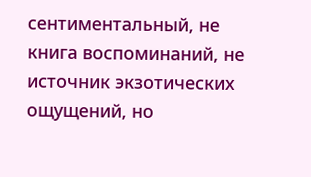сентиментальный, не книга воспоминаний, не источник экзотических ощущений, но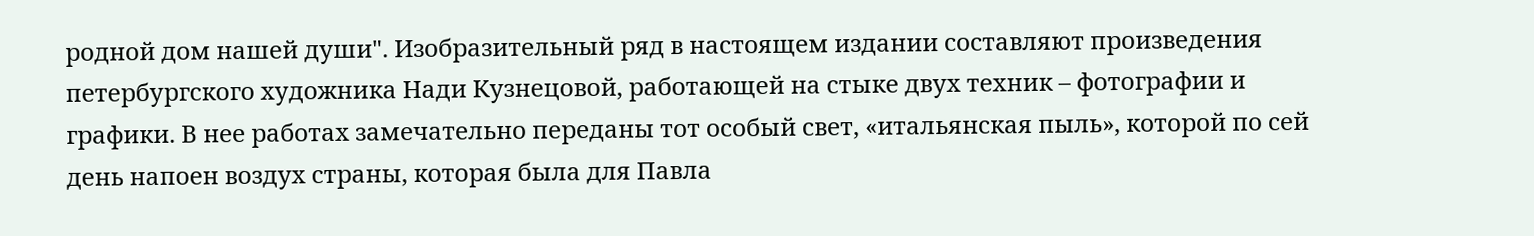родной дом нашей души". Изобразительный ряд в настоящем издании составляют произведения петербургского художника Нади Кузнецовой, работающей на стыке двух техник – фотографии и графики. В нее работах замечательно переданы тот особый свет, «итальянская пыль», которой по сей день напоен воздух страны, которая была для Павла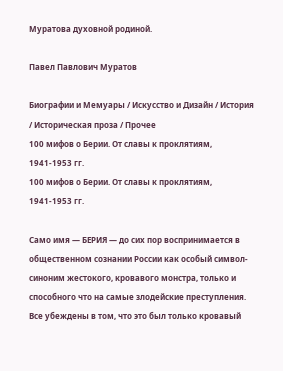Муратова духовной родиной.

Павел Павлович Муратов

Биографии и Мемуары / Искусство и Дизайн / История / Историческая проза / Прочее
100 мифов о Берии. От славы к проклятиям, 1941-1953 гг.
100 мифов о Берии. От славы к проклятиям, 1941-1953 гг.

Само имя — БЕРИЯ — до сих пор воспринимается в общественном сознании России как особый символ-синоним жестокого, кровавого монстра, только и способного что на самые злодейские преступления. Все убеждены в том, что это был только кровавый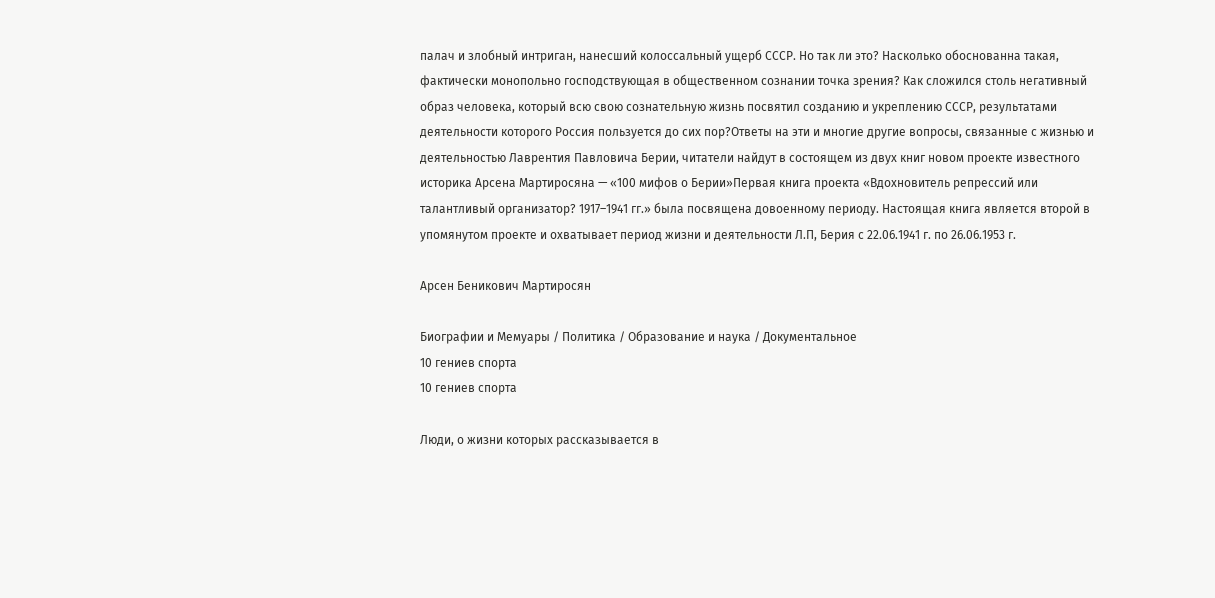палач и злобный интриган, нанесший колоссальный ущерб СССР. Но так ли это? Насколько обоснованна такая, фактически монопольно господствующая в общественном сознании точка зрения? Как сложился столь негативный образ человека, который всю свою сознательную жизнь посвятил созданию и укреплению СССР, результатами деятельности которого Россия пользуется до сих пор?Ответы на эти и многие другие вопросы, связанные с жизнью и деятельностью Лаврентия Павловича Берии, читатели найдут в состоящем из двух книг новом проекте известного историка Арсена Мартиросяна — «100 мифов о Берии»Первая книга проекта «Вдохновитель репрессий или талантливый организатор? 1917–1941 гг.» была посвящена довоенному периоду. Настоящая книга является второй в упомянутом проекте и охватывает период жизни и деятельности Л.П, Берия с 22.06.1941 г. по 26.06.1953 г.

Арсен Беникович Мартиросян

Биографии и Мемуары / Политика / Образование и наука / Документальное
10 гениев спорта
10 гениев спорта

Люди, о жизни которых рассказывается в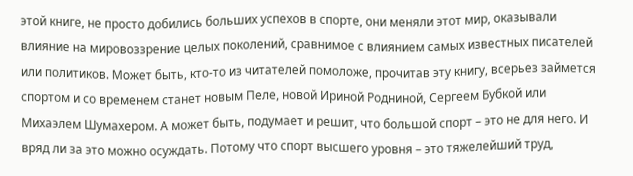этой книге, не просто добились больших успехов в спорте, они меняли этот мир, оказывали влияние на мировоззрение целых поколений, сравнимое с влиянием самых известных писателей или политиков. Может быть, кто-то из читателей помоложе, прочитав эту книгу, всерьез займется спортом и со временем станет новым Пеле, новой Ириной Родниной, Сергеем Бубкой или Михаэлем Шумахером. А может быть, подумает и решит, что большой спорт – это не для него. И вряд ли за это можно осуждать. Потому что спорт высшего уровня – это тяжелейший труд,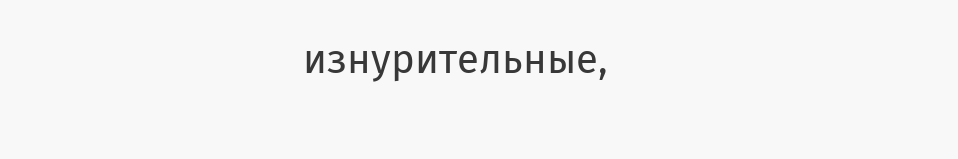изнурительные,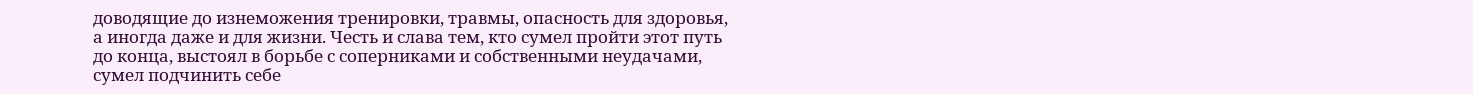доводящие до изнеможения тренировки, травмы, опасность для здоровья, а иногда даже и для жизни. Честь и слава тем, кто сумел пройти этот путь до конца, выстоял в борьбе с соперниками и собственными неудачами, сумел подчинить себе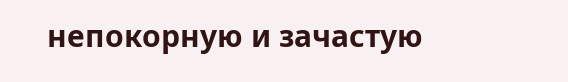непокорную и зачастую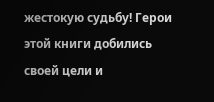жестокую судьбу! Герои этой книги добились своей цели и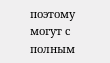поэтому могут с полным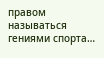правом называться гениями спорта…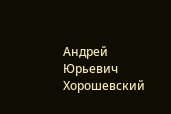Андрей Юрьевич Хорошевский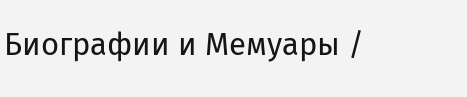Биографии и Мемуары /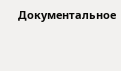Документальное